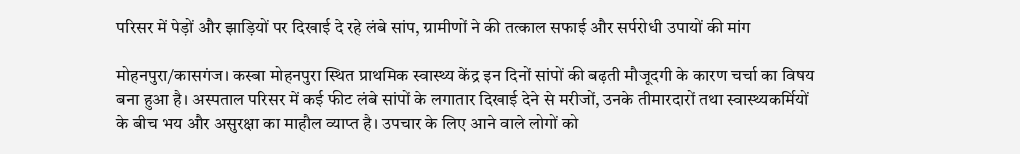परिसर में पेड़ों और झाड़ियों पर दिखाई दे रहे लंबे सांप, ग्रामीणों ने की तत्काल सफाई और सर्परोधी उपायों की मांग

मोहनपुरा/कासगंज। कस्बा मोहनपुरा स्थित प्राथमिक स्वास्थ्य केंद्र इन दिनों सांपों की बढ़ती मौजूदगी के कारण चर्चा का विषय बना हुआ है। अस्पताल परिसर में कई फीट लंबे सांपों के लगातार दिखाई देने से मरीजों, उनके तीमारदारों तथा स्वास्थ्यकर्मियों के बीच भय और असुरक्षा का माहौल व्याप्त है। उपचार के लिए आने वाले लोगों को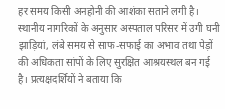हर समय किसी अनहोनी की आशंका सताने लगी है।
स्थानीय नागरिकों के अनुसार अस्पताल परिसर में उगी घनी झाड़ियां, लंबे समय से साफ-सफाई का अभाव तथा पेड़ों की अधिकता सांपों के लिए सुरक्षित आश्रयस्थल बन गई है। प्रत्यक्षदर्शियों ने बताया कि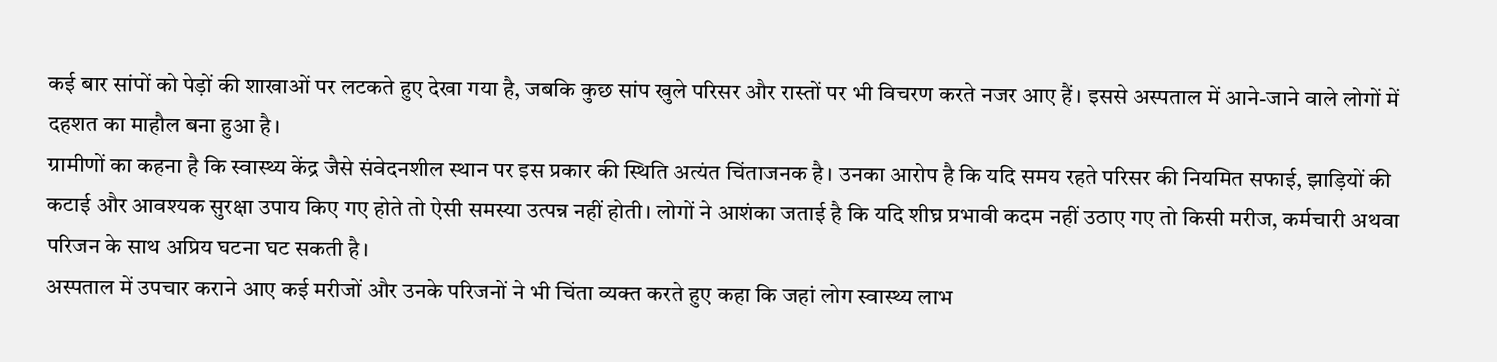कई बार सांपों को पेड़ों की शाखाओं पर लटकते हुए देखा गया है, जबकि कुछ सांप खुले परिसर और रास्तों पर भी विचरण करते नजर आए हैं। इससे अस्पताल में आने-जाने वाले लोगों में दहशत का माहौल बना हुआ है।
ग्रामीणों का कहना है कि स्वास्थ्य केंद्र जैसे संवेदनशील स्थान पर इस प्रकार की स्थिति अत्यंत चिंताजनक है। उनका आरोप है कि यदि समय रहते परिसर की नियमित सफाई, झाड़ियों की कटाई और आवश्यक सुरक्षा उपाय किए गए होते तो ऐसी समस्या उत्पन्न नहीं होती। लोगों ने आशंका जताई है कि यदि शीघ्र प्रभावी कदम नहीं उठाए गए तो किसी मरीज, कर्मचारी अथवा परिजन के साथ अप्रिय घटना घट सकती है।
अस्पताल में उपचार कराने आए कई मरीजों और उनके परिजनों ने भी चिंता व्यक्त करते हुए कहा कि जहां लोग स्वास्थ्य लाभ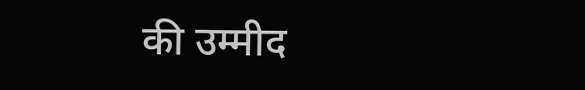की उम्मीद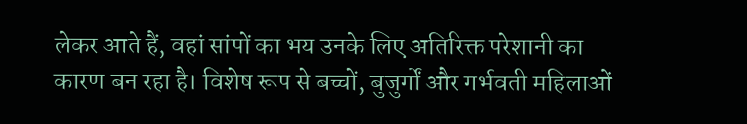लेकर आते हैं, वहां सांपों का भय उनके लिए अतिरिक्त परेशानी का कारण बन रहा है। विशेष रूप से बच्चों, बुजुर्गों और गर्भवती महिलाओं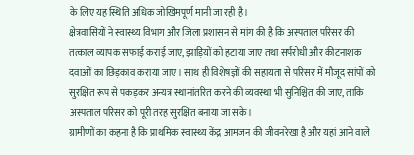के लिए यह स्थिति अधिक जोखिमपूर्ण मानी जा रही है।
क्षेत्रवासियों ने स्वास्थ्य विभाग और जिला प्रशासन से मांग की है कि अस्पताल परिसर की तत्काल व्यापक सफाई कराई जाए, झाड़ियों को हटाया जाए तथा सर्परोधी और कीटनाशक दवाओं का छिड़काव कराया जाए। साथ ही विशेषज्ञों की सहायता से परिसर में मौजूद सांपों को सुरक्षित रूप से पकड़कर अन्यत्र स्थानांतरित करने की व्यवस्था भी सुनिश्चित की जाए, ताकि अस्पताल परिसर को पूरी तरह सुरक्षित बनाया जा सके।
ग्रामीणों का कहना है कि प्राथमिक स्वास्थ्य केंद्र आमजन की जीवनरेखा है और यहां आने वाले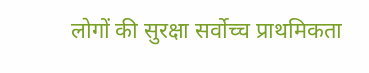लोगों की सुरक्षा सर्वोच्च प्राथमिकता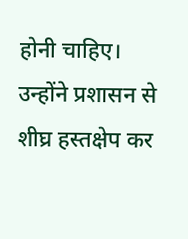होनी चाहिए। उन्होंने प्रशासन से शीघ्र हस्तक्षेप कर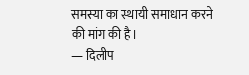समस्या का स्थायी समाधान करने की मांग की है।
— दिलीप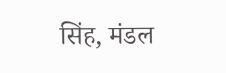सिंह, मंडल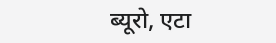ब्यूरो, एटा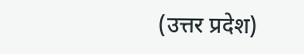(उत्तर प्रदेश)